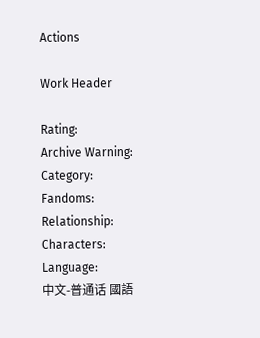Actions

Work Header

Rating:
Archive Warning:
Category:
Fandoms:
Relationship:
Characters:
Language:
中文-普通话 國語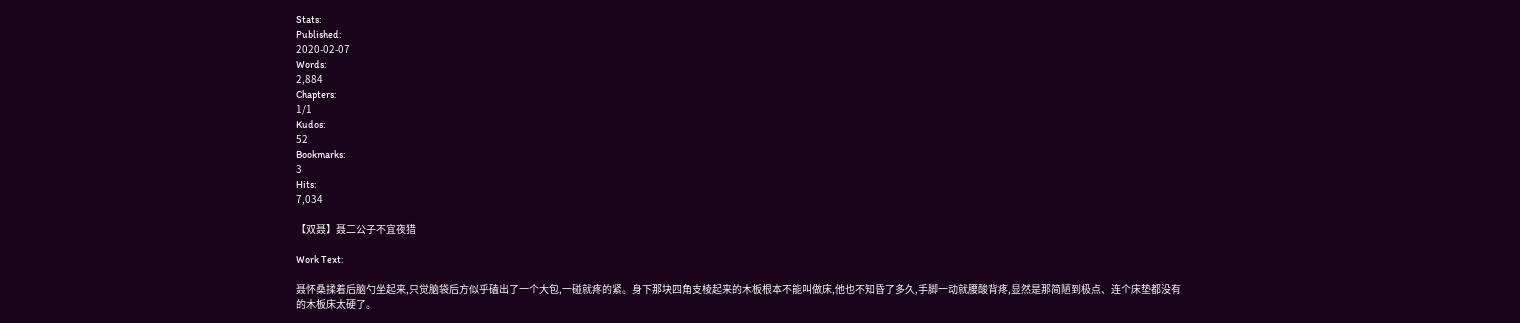Stats:
Published:
2020-02-07
Words:
2,884
Chapters:
1/1
Kudos:
52
Bookmarks:
3
Hits:
7,034

【双聂】聂二公子不宜夜猎

Work Text:

聂怀桑揉着后脑勺坐起来,只觉脑袋后方似乎磕出了一个大包,一碰就疼的紧。身下那块四角支棱起来的木板根本不能叫做床,他也不知昏了多久,手脚一动就腰酸背疼,显然是那简陋到极点、连个床垫都没有的木板床太硬了。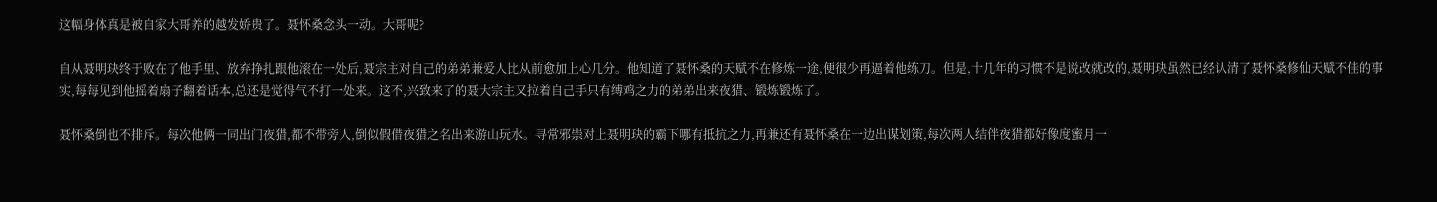这幅身体真是被自家大哥养的越发娇贵了。聂怀桑念头一动。大哥呢?

自从聂明玦终于败在了他手里、放弃挣扎跟他滚在一处后,聂宗主对自己的弟弟兼爱人比从前愈加上心几分。他知道了聂怀桑的天赋不在修炼一途,便很少再逼着他练刀。但是,十几年的习惯不是说改就改的,聂明玦虽然已经认清了聂怀桑修仙天赋不佳的事实,每每见到他摇着扇子翻着话本,总还是觉得气不打一处来。这不,兴致来了的聂大宗主又拉着自己手只有缚鸡之力的弟弟出来夜猎、锻炼锻炼了。

聂怀桑倒也不排斥。每次他俩一同出门夜猎,都不带旁人,倒似假借夜猎之名出来游山玩水。寻常邪祟对上聂明玦的霸下哪有抵抗之力,再兼还有聂怀桑在一边出谋划策,每次两人结伴夜猎都好像度蜜月一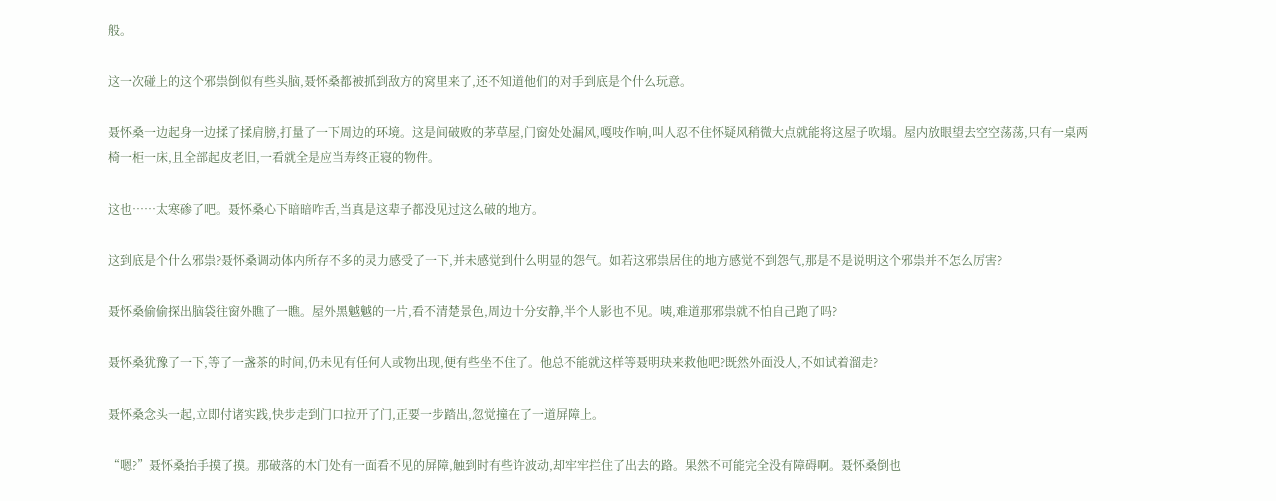般。

这一次碰上的这个邪祟倒似有些头脑,聂怀桑都被抓到敌方的窝里来了,还不知道他们的对手到底是个什么玩意。

聂怀桑一边起身一边揉了揉肩膀,打量了一下周边的环境。这是间破败的茅草屋,门窗处处漏风,嘎吱作响,叫人忍不住怀疑风稍微大点就能将这屋子吹塌。屋内放眼望去空空荡荡,只有一桌两椅一柜一床,且全部起皮老旧,一看就全是应当寿终正寝的物件。

这也……太寒碜了吧。聂怀桑心下暗暗咋舌,当真是这辈子都没见过这么破的地方。

这到底是个什么邪祟?聂怀桑调动体内所存不多的灵力感受了一下,并未感觉到什么明显的怨气。如若这邪祟居住的地方感觉不到怨气,那是不是说明这个邪祟并不怎么厉害?

聂怀桑偷偷探出脑袋往窗外瞧了一瞧。屋外黑魆魆的一片,看不清楚景色,周边十分安静,半个人影也不见。咦,难道那邪祟就不怕自己跑了吗?

聂怀桑犹豫了一下,等了一盏茶的时间,仍未见有任何人或物出现,便有些坐不住了。他总不能就这样等聂明玦来救他吧?既然外面没人,不如试着溜走?

聂怀桑念头一起,立即付诸实践,快步走到门口拉开了门,正要一步踏出,忽觉撞在了一道屏障上。

“嗯?”聂怀桑抬手摸了摸。那破落的木门处有一面看不见的屏障,触到时有些许波动,却牢牢拦住了出去的路。果然不可能完全没有障碍啊。聂怀桑倒也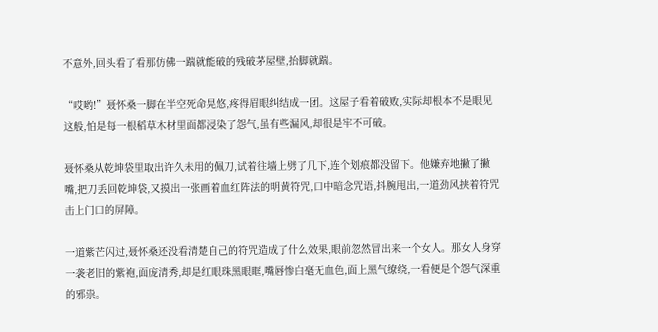不意外,回头看了看那仿佛一踹就能破的残破茅屋壁,抬脚就踹。

“哎哟!”聂怀桑一脚在半空死命晃悠,疼得眉眼纠结成一团。这屋子看着破败,实际却根本不是眼见这般,怕是每一根稻草木材里面都浸染了怨气,虽有些漏风,却很是牢不可破。

聂怀桑从乾坤袋里取出许久未用的佩刀,试着往墙上劈了几下,连个划痕都没留下。他嫌弃地撇了撇嘴,把刀丢回乾坤袋,又摸出一张画着血红阵法的明黄符咒,口中暗念咒语,抖腕甩出,一道劲风挟着符咒击上门口的屏障。

一道紫芒闪过,聂怀桑还没看清楚自己的符咒造成了什么效果,眼前忽然冒出来一个女人。那女人身穿一袭老旧的紫袍,面庞清秀,却是红眼珠黑眼眶,嘴唇惨白毫无血色,面上黑气缭绕,一看便是个怨气深重的邪祟。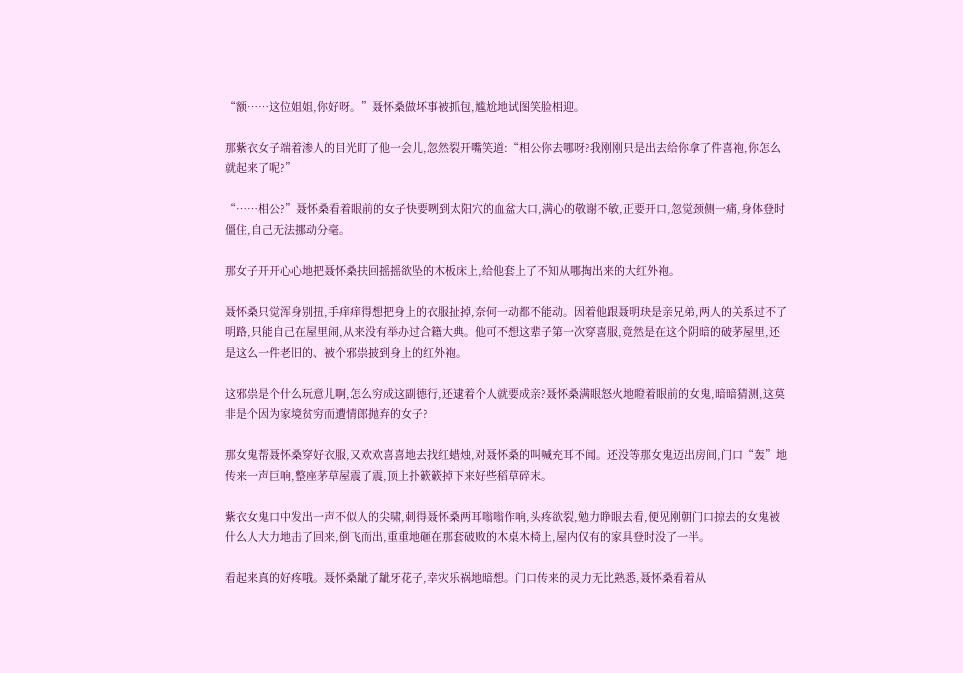“额……这位姐姐,你好呀。”聂怀桑做坏事被抓包,尴尬地试图笑脸相迎。

那紫衣女子端着渗人的目光盯了他一会儿,忽然裂开嘴笑道:“相公你去哪呀?我刚刚只是出去给你拿了件喜袍,你怎么就起来了呢?”

“……相公?”聂怀桑看着眼前的女子快要咧到太阳穴的血盆大口,满心的敬谢不敏,正要开口,忽觉颈侧一痛,身体登时僵住,自己无法挪动分毫。

那女子开开心心地把聂怀桑扶回摇摇欲坠的木板床上,给他套上了不知从哪掏出来的大红外袍。

聂怀桑只觉浑身别扭,手痒痒得想把身上的衣服扯掉,奈何一动都不能动。因着他跟聂明玦是亲兄弟,两人的关系过不了明路,只能自己在屋里闹,从来没有举办过合籍大典。他可不想这辈子第一次穿喜服,竟然是在这个阴暗的破茅屋里,还是这么一件老旧的、被个邪祟披到身上的红外袍。

这邪祟是个什么玩意儿啊,怎么穷成这副德行,还逮着个人就要成亲?聂怀桑满眼怒火地瞪着眼前的女鬼,暗暗猜测,这莫非是个因为家境贫穷而遭情郎抛弃的女子?

那女鬼帮聂怀桑穿好衣服,又欢欢喜喜地去找红蜡烛,对聂怀桑的叫喊充耳不闻。还没等那女鬼迈出房间,门口“轰”地传来一声巨响,整座茅草屋震了震,顶上扑簌簌掉下来好些稻草碎末。

紫衣女鬼口中发出一声不似人的尖啸,刺得聂怀桑两耳嗡嗡作响,头疼欲裂,勉力睁眼去看,便见刚朝门口掠去的女鬼被什么人大力地击了回来,倒飞而出,重重地砸在那套破败的木桌木椅上,屋内仅有的家具登时没了一半。

看起来真的好疼哦。聂怀桑龇了龇牙花子,幸灾乐祸地暗想。门口传来的灵力无比熟悉,聂怀桑看着从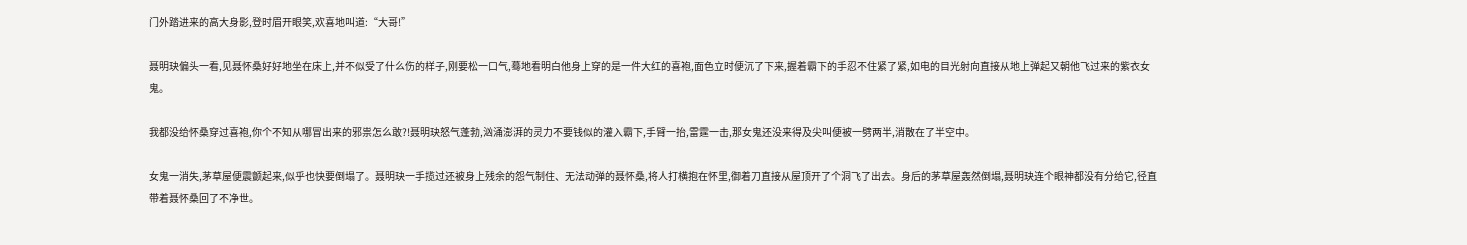门外踏进来的高大身影,登时眉开眼笑,欢喜地叫道:“大哥!”

聂明玦偏头一看,见聂怀桑好好地坐在床上,并不似受了什么伤的样子,刚要松一口气,蓦地看明白他身上穿的是一件大红的喜袍,面色立时便沉了下来,握着霸下的手忍不住紧了紧,如电的目光射向直接从地上弹起又朝他飞过来的紫衣女鬼。

我都没给怀桑穿过喜袍,你个不知从哪冒出来的邪祟怎么敢?!聂明玦怒气蓬勃,汹涌澎湃的灵力不要钱似的灌入霸下,手臂一抬,雷霆一击,那女鬼还没来得及尖叫便被一劈两半,消散在了半空中。

女鬼一消失,茅草屋便震颤起来,似乎也快要倒塌了。聂明玦一手揽过还被身上残余的怨气制住、无法动弹的聂怀桑,将人打横抱在怀里,御着刀直接从屋顶开了个洞飞了出去。身后的茅草屋轰然倒塌,聂明玦连个眼神都没有分给它,径直带着聂怀桑回了不净世。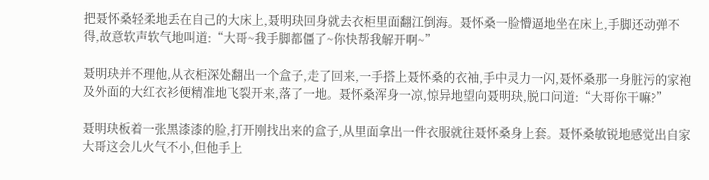把聂怀桑轻柔地丢在自己的大床上,聂明玦回身就去衣柜里面翻江倒海。聂怀桑一脸懵逼地坐在床上,手脚还动弹不得,故意软声软气地叫道:“大哥~我手脚都僵了~你快帮我解开啊~”

聂明玦并不理他,从衣柜深处翻出一个盒子,走了回来,一手搭上聂怀桑的衣袖,手中灵力一闪,聂怀桑那一身脏污的家袍及外面的大红衣衫便精准地飞裂开来,落了一地。聂怀桑浑身一凉,惊异地望向聂明玦,脱口问道:“大哥你干嘛?”

聂明玦板着一张黑漆漆的脸,打开刚找出来的盒子,从里面拿出一件衣服就往聂怀桑身上套。聂怀桑敏锐地感觉出自家大哥这会儿火气不小,但他手上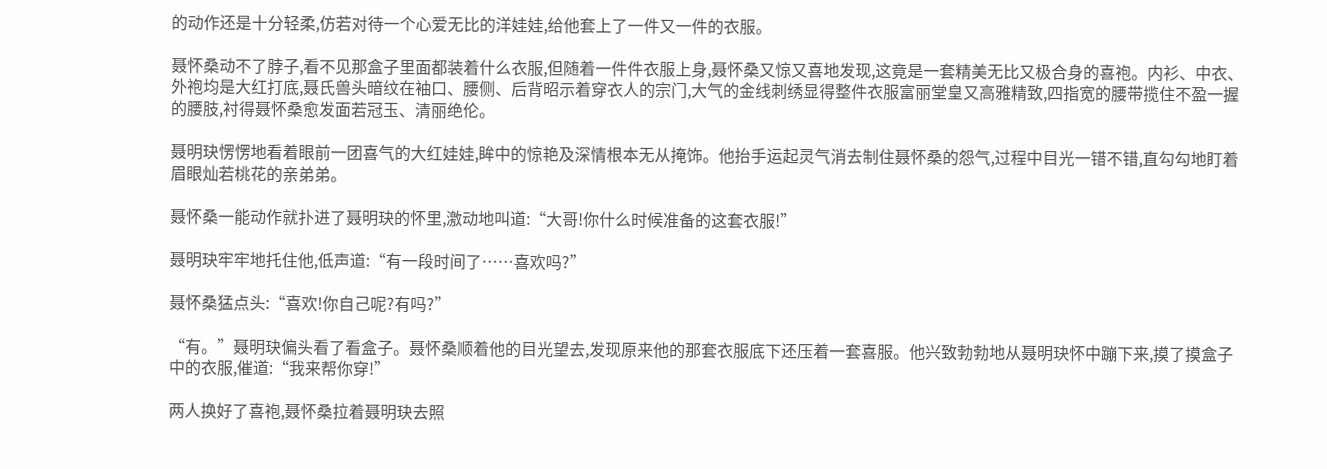的动作还是十分轻柔,仿若对待一个心爱无比的洋娃娃,给他套上了一件又一件的衣服。

聂怀桑动不了脖子,看不见那盒子里面都装着什么衣服,但随着一件件衣服上身,聂怀桑又惊又喜地发现,这竟是一套精美无比又极合身的喜袍。内衫、中衣、外袍均是大红打底,聂氏兽头暗纹在袖口、腰侧、后背昭示着穿衣人的宗门,大气的金线刺绣显得整件衣服富丽堂皇又高雅精致,四指宽的腰带揽住不盈一握的腰肢,衬得聂怀桑愈发面若冠玉、清丽绝伦。

聂明玦愣愣地看着眼前一团喜气的大红娃娃,眸中的惊艳及深情根本无从掩饰。他抬手运起灵气消去制住聂怀桑的怨气,过程中目光一错不错,直勾勾地盯着眉眼灿若桃花的亲弟弟。

聂怀桑一能动作就扑进了聂明玦的怀里,激动地叫道:“大哥!你什么时候准备的这套衣服!”

聂明玦牢牢地托住他,低声道:“有一段时间了……喜欢吗?”

聂怀桑猛点头:“喜欢!你自己呢?有吗?”

“有。”聂明玦偏头看了看盒子。聂怀桑顺着他的目光望去,发现原来他的那套衣服底下还压着一套喜服。他兴致勃勃地从聂明玦怀中蹦下来,摸了摸盒子中的衣服,催道:“我来帮你穿!”

两人换好了喜袍,聂怀桑拉着聂明玦去照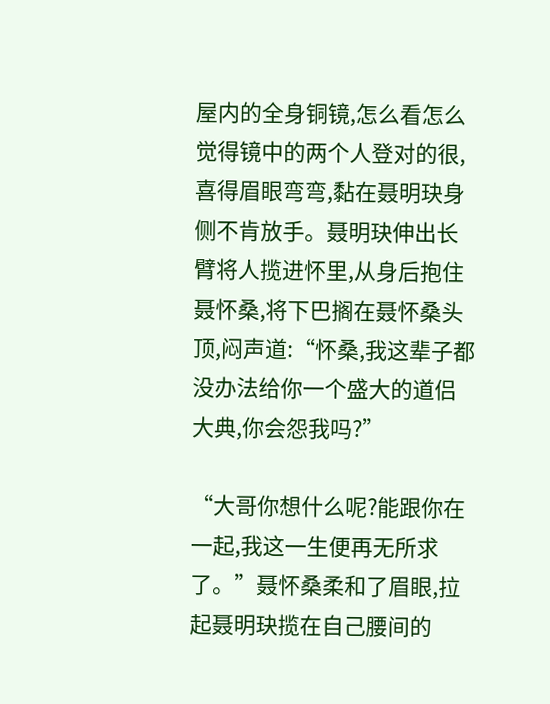屋内的全身铜镜,怎么看怎么觉得镜中的两个人登对的很,喜得眉眼弯弯,黏在聂明玦身侧不肯放手。聂明玦伸出长臂将人揽进怀里,从身后抱住聂怀桑,将下巴搁在聂怀桑头顶,闷声道:“怀桑,我这辈子都没办法给你一个盛大的道侣大典,你会怨我吗?”

“大哥你想什么呢?能跟你在一起,我这一生便再无所求了。”聂怀桑柔和了眉眼,拉起聂明玦揽在自己腰间的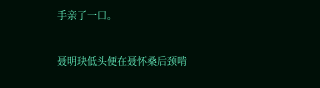手亲了一口。

聂明玦低头便在聂怀桑后颈啃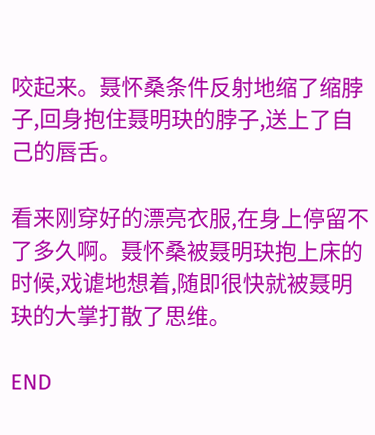咬起来。聂怀桑条件反射地缩了缩脖子,回身抱住聂明玦的脖子,送上了自己的唇舌。

看来刚穿好的漂亮衣服,在身上停留不了多久啊。聂怀桑被聂明玦抱上床的时候,戏谑地想着,随即很快就被聂明玦的大掌打散了思维。

END